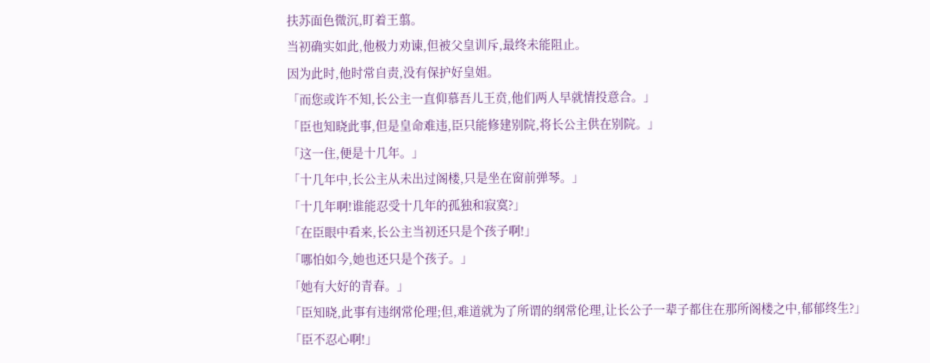扶苏面色微沉,盯着王翦。
当初确实如此,他极力劝谏,但被父皇训斥,最终未能阻止。
因为此时,他时常自责,没有保护好皇姐。
「而您或许不知,长公主一直仰慕吾儿王贲,他们两人早就情投意合。」
「臣也知晓此事,但是皇命难违,臣只能修建别院,将长公主供在别院。」
「这一住,便是十几年。」
「十几年中,长公主从未出过阁楼,只是坐在窗前弹琴。」
「十几年啊!谁能忍受十几年的孤独和寂寞?」
「在臣眼中看来,长公主当初还只是个孩子啊!」
「哪怕如今,她也还只是个孩子。」
「她有大好的青春。」
「臣知晓,此事有违纲常伦理;但,难道就为了所谓的纲常伦理,让长公子一辈子都住在那所阁楼之中,郁郁终生?」
「臣不忍心啊!」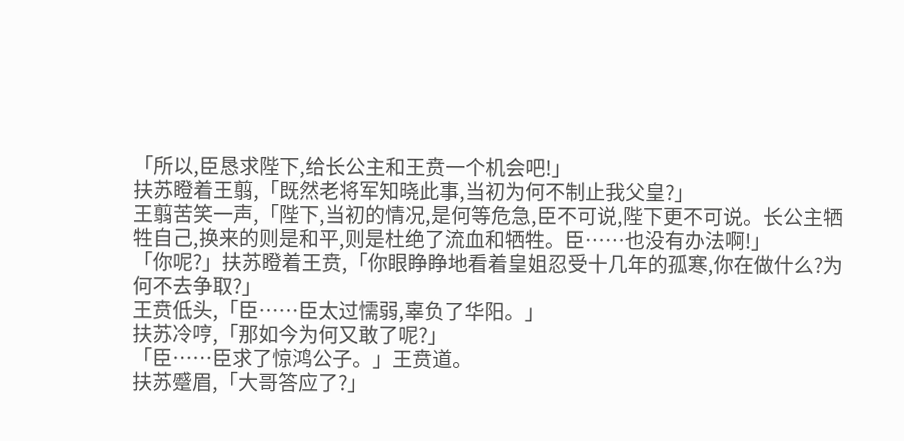「所以,臣恳求陛下,给长公主和王贲一个机会吧!」
扶苏瞪着王翦,「既然老将军知晓此事,当初为何不制止我父皇?」
王翦苦笑一声,「陛下,当初的情况,是何等危急,臣不可说,陛下更不可说。长公主牺牲自己,换来的则是和平,则是杜绝了流血和牺牲。臣……也没有办法啊!」
「你呢?」扶苏瞪着王贲,「你眼睁睁地看着皇姐忍受十几年的孤寒,你在做什么?为何不去争取?」
王贲低头,「臣……臣太过懦弱,辜负了华阳。」
扶苏冷哼,「那如今为何又敢了呢?」
「臣……臣求了惊鸿公子。」王贲道。
扶苏蹙眉,「大哥答应了?」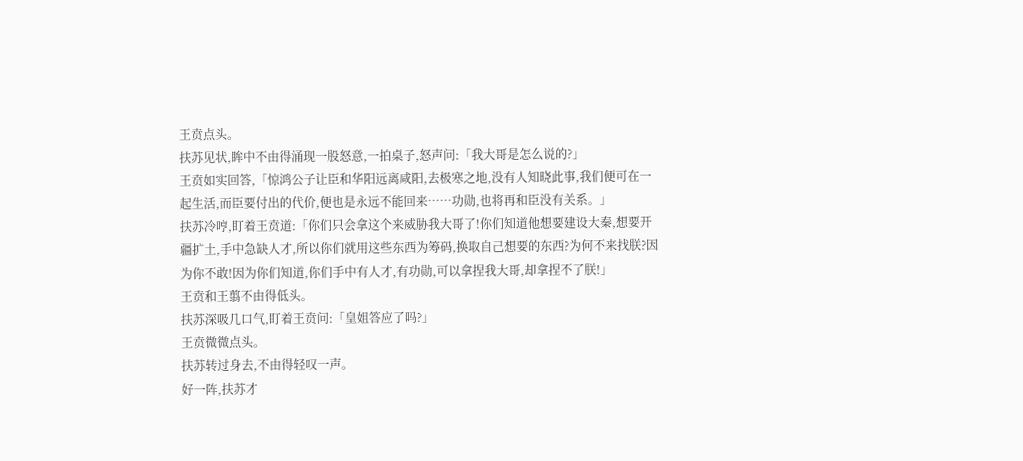王贲点头。
扶苏见状,眸中不由得涌现一股怒意,一拍桌子,怒声问:「我大哥是怎么说的?」
王贲如实回答,「惊鸿公子让臣和华阳远离咸阳,去极寒之地,没有人知晓此事,我们便可在一起生活,而臣要付出的代价,便也是永远不能回来……功勋,也将再和臣没有关系。」
扶苏冷哼,盯着王贲道:「你们只会拿这个来威胁我大哥了!你们知道他想要建设大秦,想要开疆扩土,手中急缺人才,所以你们就用这些东西为筹码,换取自己想要的东西?为何不来找朕?因为你不敢!因为你们知道,你们手中有人才,有功勋,可以拿捏我大哥,却拿捏不了朕!」
王贲和王翦不由得低头。
扶苏深吸几口气,盯着王贲问:「皇姐答应了吗?」
王贲微微点头。
扶苏转过身去,不由得轻叹一声。
好一阵,扶苏才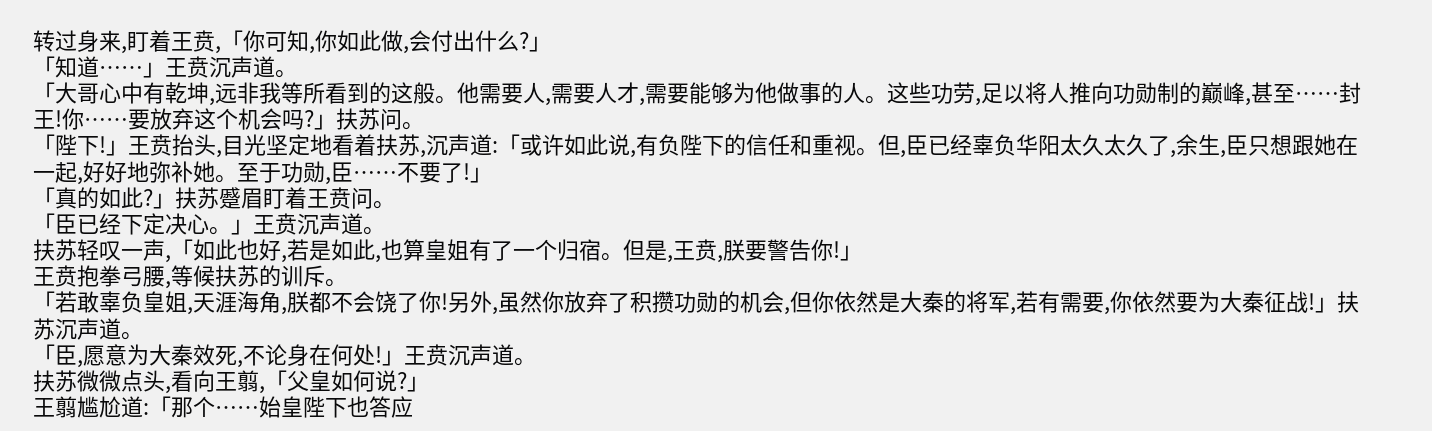转过身来,盯着王贲,「你可知,你如此做,会付出什么?」
「知道……」王贲沉声道。
「大哥心中有乾坤,远非我等所看到的这般。他需要人,需要人才,需要能够为他做事的人。这些功劳,足以将人推向功勋制的巅峰,甚至……封王!你……要放弃这个机会吗?」扶苏问。
「陛下!」王贲抬头,目光坚定地看着扶苏,沉声道:「或许如此说,有负陛下的信任和重视。但,臣已经辜负华阳太久太久了,余生,臣只想跟她在一起,好好地弥补她。至于功勋,臣……不要了!」
「真的如此?」扶苏蹙眉盯着王贲问。
「臣已经下定决心。」王贲沉声道。
扶苏轻叹一声,「如此也好,若是如此,也算皇姐有了一个归宿。但是,王贲,朕要警告你!」
王贲抱拳弓腰,等候扶苏的训斥。
「若敢辜负皇姐,天涯海角,朕都不会饶了你!另外,虽然你放弃了积攒功勋的机会,但你依然是大秦的将军,若有需要,你依然要为大秦征战!」扶苏沉声道。
「臣,愿意为大秦效死,不论身在何处!」王贲沉声道。
扶苏微微点头,看向王翦,「父皇如何说?」
王翦尴尬道:「那个……始皇陛下也答应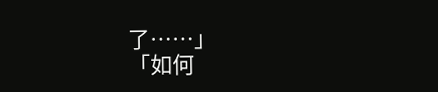了……」
「如何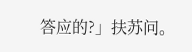答应的?」扶苏问。